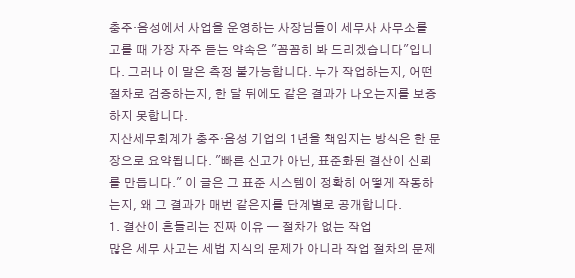충주·음성에서 사업을 운영하는 사장님들이 세무사 사무소를 고를 때 가장 자주 듣는 약속은 "꼼꼼히 봐 드리겠습니다"입니다. 그러나 이 말은 측정 불가능합니다. 누가 작업하는지, 어떤 절차로 검증하는지, 한 달 뒤에도 같은 결과가 나오는지를 보증하지 못합니다.
지산세무회계가 충주·음성 기업의 1년을 책임지는 방식은 한 문장으로 요약됩니다. "빠른 신고가 아닌, 표준화된 결산이 신뢰를 만듭니다." 이 글은 그 표준 시스템이 정확히 어떻게 작동하는지, 왜 그 결과가 매번 같은지를 단계별로 공개합니다.
1. 결산이 흔들리는 진짜 이유 — 절차가 없는 작업
많은 세무 사고는 세법 지식의 문제가 아니라 작업 절차의 문제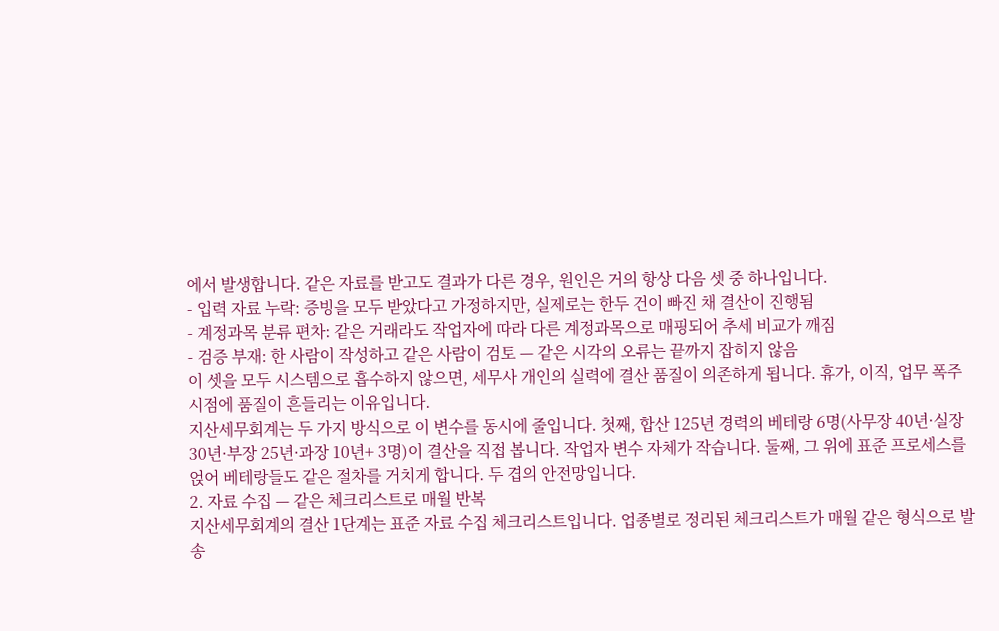에서 발생합니다. 같은 자료를 받고도 결과가 다른 경우, 원인은 거의 항상 다음 셋 중 하나입니다.
- 입력 자료 누락: 증빙을 모두 받았다고 가정하지만, 실제로는 한두 건이 빠진 채 결산이 진행됨
- 계정과목 분류 편차: 같은 거래라도 작업자에 따라 다른 계정과목으로 매핑되어 추세 비교가 깨짐
- 검증 부재: 한 사람이 작성하고 같은 사람이 검토 — 같은 시각의 오류는 끝까지 잡히지 않음
이 셋을 모두 시스템으로 흡수하지 않으면, 세무사 개인의 실력에 결산 품질이 의존하게 됩니다. 휴가, 이직, 업무 폭주 시점에 품질이 흔들리는 이유입니다.
지산세무회계는 두 가지 방식으로 이 변수를 동시에 줄입니다. 첫째, 합산 125년 경력의 베테랑 6명(사무장 40년·실장 30년·부장 25년·과장 10년+ 3명)이 결산을 직접 봅니다. 작업자 변수 자체가 작습니다. 둘째, 그 위에 표준 프로세스를 얹어 베테랑들도 같은 절차를 거치게 합니다. 두 겹의 안전망입니다.
2. 자료 수집 — 같은 체크리스트로 매월 반복
지산세무회계의 결산 1단계는 표준 자료 수집 체크리스트입니다. 업종별로 정리된 체크리스트가 매월 같은 형식으로 발송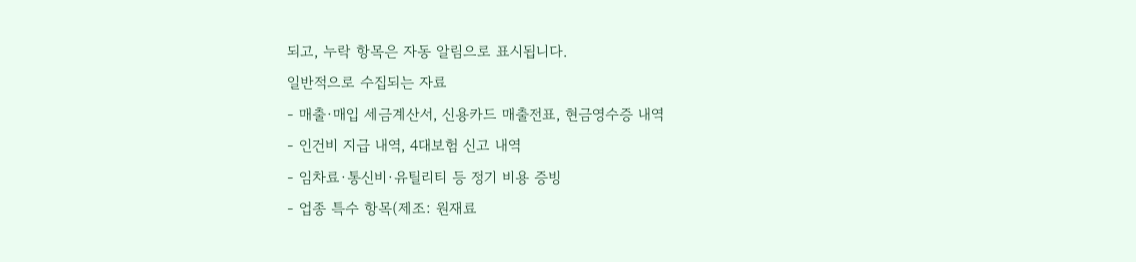되고, 누락 항목은 자동 알림으로 표시됩니다.
일반적으로 수집되는 자료
- 매출·매입 세금계산서, 신용카드 매출전표, 현금영수증 내역
- 인건비 지급 내역, 4대보험 신고 내역
- 임차료·통신비·유틸리티 등 정기 비용 증빙
- 업종 특수 항목(제조: 원재료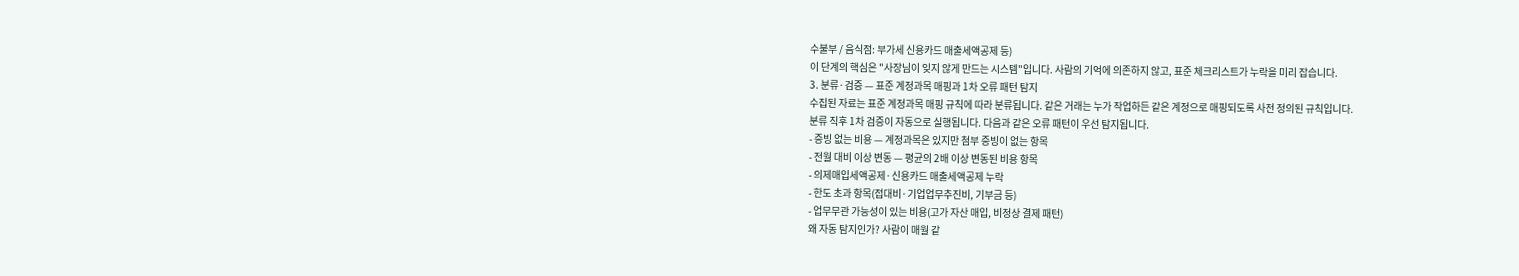수불부 / 음식점: 부가세 신용카드 매출세액공제 등)
이 단계의 핵심은 "사장님이 잊지 않게 만드는 시스템"입니다. 사람의 기억에 의존하지 않고, 표준 체크리스트가 누락을 미리 잡습니다.
3. 분류·검증 — 표준 계정과목 매핑과 1차 오류 패턴 탐지
수집된 자료는 표준 계정과목 매핑 규칙에 따라 분류됩니다. 같은 거래는 누가 작업하든 같은 계정으로 매핑되도록 사전 정의된 규칙입니다.
분류 직후 1차 검증이 자동으로 실행됩니다. 다음과 같은 오류 패턴이 우선 탐지됩니다.
- 증빙 없는 비용 — 계정과목은 있지만 첨부 증빙이 없는 항목
- 전월 대비 이상 변동 — 평균의 2배 이상 변동된 비용 항목
- 의제매입세액공제·신용카드 매출세액공제 누락
- 한도 초과 항목(접대비·기업업무추진비, 기부금 등)
- 업무무관 가능성이 있는 비용(고가 자산 매입, 비정상 결제 패턴)
왜 자동 탐지인가? 사람이 매월 같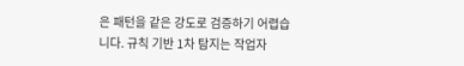은 패턴을 같은 강도로 검증하기 어렵습니다. 규칙 기반 1차 탐지는 작업자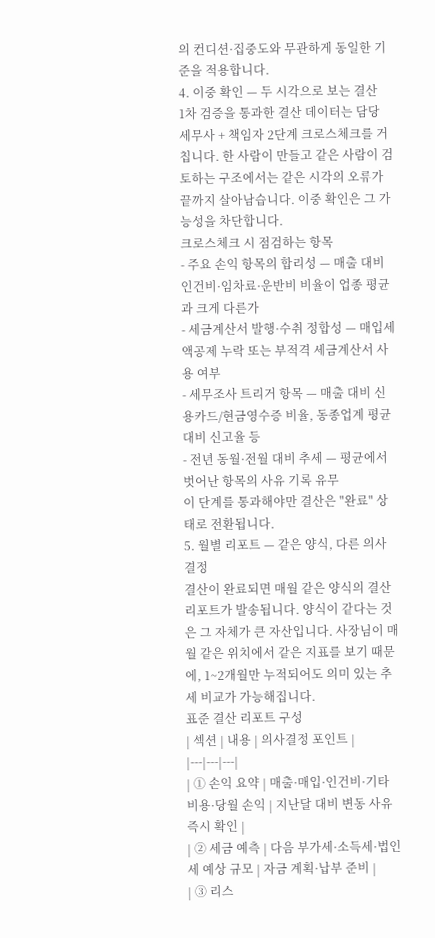의 컨디션·집중도와 무관하게 동일한 기준을 적용합니다.
4. 이중 확인 — 두 시각으로 보는 결산
1차 검증을 통과한 결산 데이터는 담당 세무사 + 책임자 2단계 크로스체크를 거칩니다. 한 사람이 만들고 같은 사람이 검토하는 구조에서는 같은 시각의 오류가 끝까지 살아남습니다. 이중 확인은 그 가능성을 차단합니다.
크로스체크 시 점검하는 항목
- 주요 손익 항목의 합리성 — 매출 대비 인건비·임차료·운반비 비율이 업종 평균과 크게 다른가
- 세금계산서 발행·수취 정합성 — 매입세액공제 누락 또는 부적격 세금계산서 사용 여부
- 세무조사 트리거 항목 — 매출 대비 신용카드/현금영수증 비율, 동종업계 평균 대비 신고율 등
- 전년 동월·전월 대비 추세 — 평균에서 벗어난 항목의 사유 기록 유무
이 단계를 통과해야만 결산은 "완료" 상태로 전환됩니다.
5. 월별 리포트 — 같은 양식, 다른 의사결정
결산이 완료되면 매월 같은 양식의 결산 리포트가 발송됩니다. 양식이 같다는 것은 그 자체가 큰 자산입니다. 사장님이 매월 같은 위치에서 같은 지표를 보기 때문에, 1~2개월만 누적되어도 의미 있는 추세 비교가 가능해집니다.
표준 결산 리포트 구성
| 섹션 | 내용 | 의사결정 포인트 |
|---|---|---|
| ① 손익 요약 | 매출·매입·인건비·기타비용·당월 손익 | 지난달 대비 변동 사유 즉시 확인 |
| ② 세금 예측 | 다음 부가세·소득세·법인세 예상 규모 | 자금 계획·납부 준비 |
| ③ 리스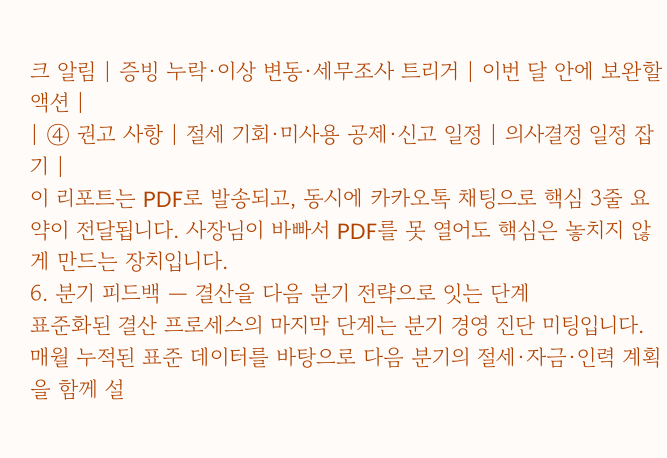크 알림 | 증빙 누락·이상 변동·세무조사 트리거 | 이번 달 안에 보완할 액션 |
| ④ 권고 사항 | 절세 기회·미사용 공제·신고 일정 | 의사결정 일정 잡기 |
이 리포트는 PDF로 발송되고, 동시에 카카오톡 채팅으로 핵심 3줄 요약이 전달됩니다. 사장님이 바빠서 PDF를 못 열어도 핵심은 놓치지 않게 만드는 장치입니다.
6. 분기 피드백 — 결산을 다음 분기 전략으로 잇는 단계
표준화된 결산 프로세스의 마지막 단계는 분기 경영 진단 미팅입니다. 매월 누적된 표준 데이터를 바탕으로 다음 분기의 절세·자금·인력 계획을 함께 설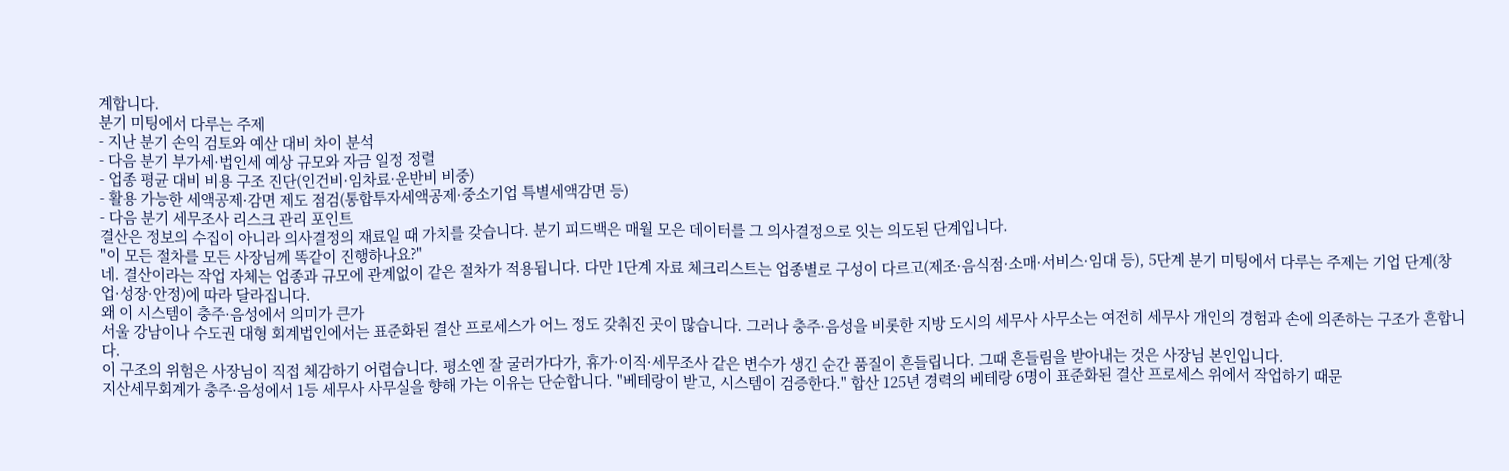계합니다.
분기 미팅에서 다루는 주제
- 지난 분기 손익 검토와 예산 대비 차이 분석
- 다음 분기 부가세·법인세 예상 규모와 자금 일정 정렬
- 업종 평균 대비 비용 구조 진단(인건비·임차료·운반비 비중)
- 활용 가능한 세액공제·감면 제도 점검(통합투자세액공제·중소기업 특별세액감면 등)
- 다음 분기 세무조사 리스크 관리 포인트
결산은 정보의 수집이 아니라 의사결정의 재료일 때 가치를 갖습니다. 분기 피드백은 매월 모은 데이터를 그 의사결정으로 잇는 의도된 단계입니다.
"이 모든 절차를 모든 사장님께 똑같이 진행하나요?"
네. 결산이라는 작업 자체는 업종과 규모에 관계없이 같은 절차가 적용됩니다. 다만 1단계 자료 체크리스트는 업종별로 구성이 다르고(제조·음식점·소매·서비스·임대 등), 5단계 분기 미팅에서 다루는 주제는 기업 단계(창업·성장·안정)에 따라 달라집니다.
왜 이 시스템이 충주·음성에서 의미가 큰가
서울 강남이나 수도권 대형 회계법인에서는 표준화된 결산 프로세스가 어느 정도 갖춰진 곳이 많습니다. 그러나 충주·음성을 비롯한 지방 도시의 세무사 사무소는 여전히 세무사 개인의 경험과 손에 의존하는 구조가 흔합니다.
이 구조의 위험은 사장님이 직접 체감하기 어렵습니다. 평소엔 잘 굴러가다가, 휴가·이직·세무조사 같은 변수가 생긴 순간 품질이 흔들립니다. 그때 흔들림을 받아내는 것은 사장님 본인입니다.
지산세무회계가 충주·음성에서 1등 세무사 사무실을 향해 가는 이유는 단순합니다. "베테랑이 받고, 시스템이 검증한다." 합산 125년 경력의 베테랑 6명이 표준화된 결산 프로세스 위에서 작업하기 때문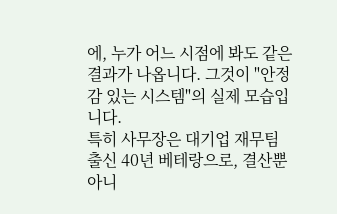에, 누가 어느 시점에 봐도 같은 결과가 나옵니다. 그것이 "안정감 있는 시스템"의 실제 모습입니다.
특히 사무장은 대기업 재무팀 출신 40년 베테랑으로, 결산뿐 아니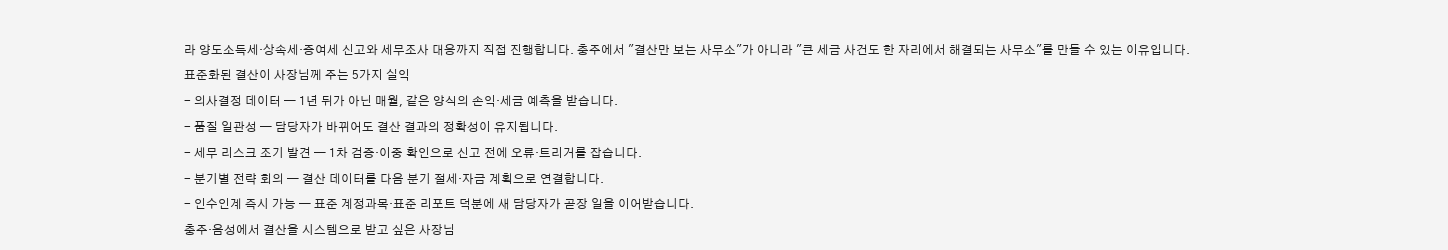라 양도소득세·상속세·증여세 신고와 세무조사 대응까지 직접 진행합니다. 충주에서 "결산만 보는 사무소"가 아니라 "큰 세금 사건도 한 자리에서 해결되는 사무소"를 만들 수 있는 이유입니다.
표준화된 결산이 사장님께 주는 5가지 실익
- 의사결정 데이터 — 1년 뒤가 아닌 매월, 같은 양식의 손익·세금 예측을 받습니다.
- 품질 일관성 — 담당자가 바뀌어도 결산 결과의 정확성이 유지됩니다.
- 세무 리스크 조기 발견 — 1차 검증·이중 확인으로 신고 전에 오류·트리거를 잡습니다.
- 분기별 전략 회의 — 결산 데이터를 다음 분기 절세·자금 계획으로 연결합니다.
- 인수인계 즉시 가능 — 표준 계정과목·표준 리포트 덕분에 새 담당자가 곧장 일을 이어받습니다.
충주·음성에서 결산을 시스템으로 받고 싶은 사장님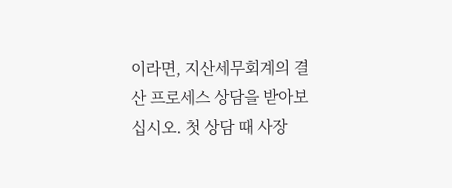이라면, 지산세무회계의 결산 프로세스 상담을 받아보십시오. 첫 상담 때 사장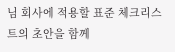님 회사에 적용할 표준 체크리스트의 초안을 함께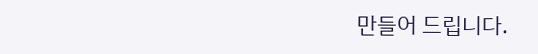만들어 드립니다.